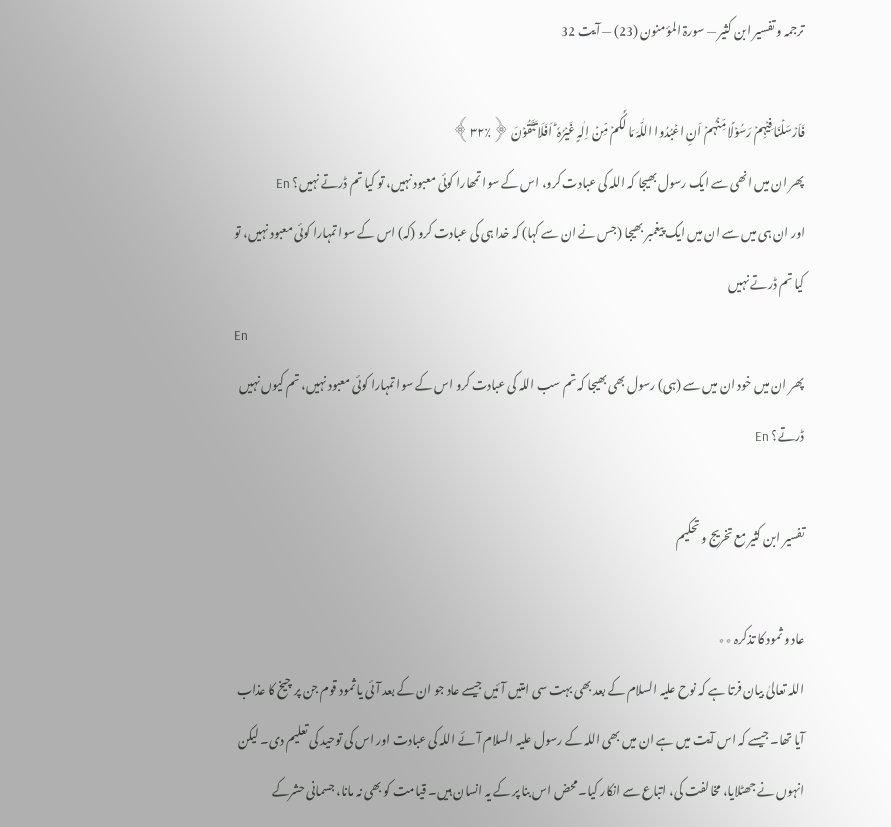ترجمہ و تفسیر ابن کثیر — سورۃ المؤمنون (23) — آیت 32

فَاَرۡسَلۡنَا فِیۡہِمۡ رَسُوۡلًا مِّنۡہُمۡ اَنِ اعۡبُدُوا اللّٰہَ مَا لَکُمۡ مِّنۡ اِلٰہٍ غَیۡرُہٗ ؕ اَفَلَا تَتَّقُوۡنَ ﴿٪۳۲﴾
پھر ان میں انھی سے ایک رسول بھیجا کہ اللہ کی عبادت کرو، اس کے سوا تمھارا کوئی معبود نہیں، تو کیا تم ڈرتے نہیں؟ En
اور ان ہی میں سے ان میں ایک پیغمبر بھیجا (جس نے ان سے کہا) کہ خدا ہی کی عبادت کرو (کہ) اس کے سوا تمہارا کوئی معبود نہیں، تو کیا تم ڈرتے نہیں
En
پھر ان میں خود ان میں سے (ہی) رسول بھی بھیجا کہ تم سب اللہ کی عبادت کرو اس کے سوا تمہارا کوئی معبود نہیں، تم کیوں نہیں ڈرتے؟ En

تفسیر ابن کثیر مع تخریج و تحکیم

عاد و ثمود کا تذکرہ ٭٭
اللہ تعالیٰ بیان فرتا ہے کہ نوح علیہ السلام کے بعد بھی بہت سی امتیں آئیں جیسے عاد جو ان کے بعد آئی یا ثمود قوم جن پر چیخ کا عذاب آیا تھا۔ جیسے کہ اس آیت میں ہے ان میں بھی اللہ کے رسول علیہ السلام آئے اللہ کی عبادت اور اس کی توحید کی تعلیم دی۔ لیکن انہوں نے جھٹلایا، مخالفت کی، اتباع سے انکار کیا۔ محض اس بنا پر کے یہ انسان ہیں۔ قیامت کو بھی نہ مانا، جسمانی حشرکے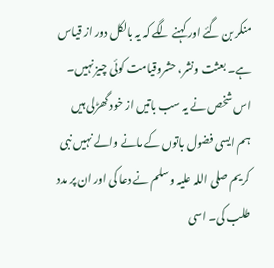منکر بن گئے اور کہنے لگے کہ یہ بالکل دور از قیاس ہے۔ بعثت ونشر، حشروقیامت کوئی چیز نہیں۔ اس شخص نے یہ سب باتیں از خود گھڑلی ہیں ہم ایسی فضول باتوں کے مانے والے نہیں نبی کریم صلی اللہ علیہ وسلم نے دعا کی اور ان پر مدد طلب کی۔ اسی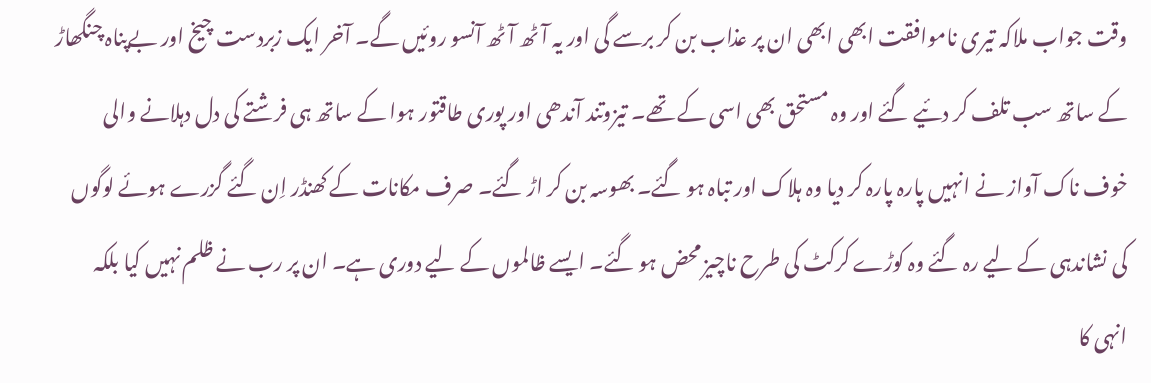وقت جواب ملاکہ تیری ناموافقت ابھی ابھی ان پر عذاب بن کر برسے گی اور یہ آٹھ آٹھ آنسو روئیں گے۔ آخر ایک زبردست چیخ اور بےپناہ چنگھاڑ کے ساتھ سب تلف کر دئیے گئے اور وہ مستحق بھی اسی کے تھے۔ تیزوتند آندھی اور پوری طاقتور ہوا کے ساتھ ہی فرشتے کی دل دہلانے والی خوف ناک آواز نے انہیں پارہ پارہ کر دیا وہ ہلاک اور تباہ ہو گئے۔ بھوسہ بن کر اڑ گئے۔ صرف مکانات کے کھنڈر اِن گئے گزرے ہوئے لوگوں کی نشاندہی کے لیے رہ گئے وہ کوڑے کرکٹ کی طرح ناچیز محض ہو گئے۔ ایسے ظالموں کے لیے دوری ہے۔ ان پر رب نے ظلم نہیں کیا بلکہ انہی کا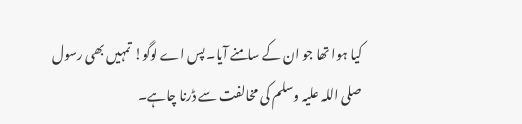کیا ہوا تھا جو ان کے سامنے آیا۔ پس اے لوگو! تمہیں بھی رسول صلی اللہ علیہ وسلم کی مخالفت سے ڈرنا چاہے۔